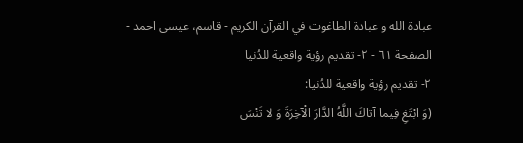عبادة الله و عبادة الطاغوت في القرآن الكريم - قاسم، عيسى احمد - الصفحة ٦١ - ٢- تقديم رؤية واقعية للدُنيا
٢- تقديم رؤية واقعية للدُنيا:
(وَ ابْتَغِ فِيما آتاكَ اللَّهُ الدَّارَ الْآخِرَةَ وَ لا تَنْسَ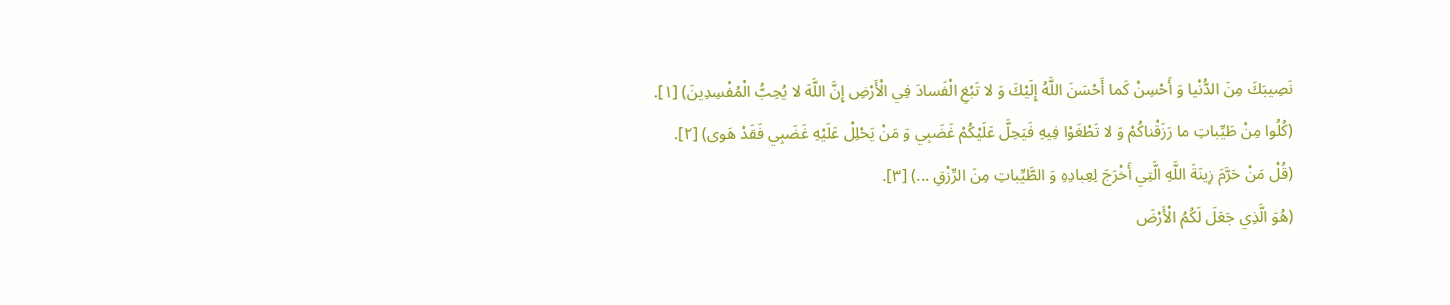نَصِيبَكَ مِنَ الدُّنْيا وَ أَحْسِنْ كَما أَحْسَنَ اللَّهُ إِلَيْكَ وَ لا تَبْغِ الْفَسادَ فِي الْأَرْضِ إِنَّ اللَّهَ لا يُحِبُّ الْمُفْسِدِينَ) [١].
(كُلُوا مِنْ طَيِّباتِ ما رَزَقْناكُمْ وَ لا تَطْغَوْا فِيهِ فَيَحِلَّ عَلَيْكُمْ غَضَبِي وَ مَنْ يَحْلِلْ عَلَيْهِ غَضَبِي فَقَدْ هَوى) [٢].
(قُلْ مَنْ حَرَّمَ زِينَةَ اللَّهِ الَّتِي أَخْرَجَ لِعِبادِهِ وَ الطَّيِّباتِ مِنَ الرِّزْقِ ...) [٣].
(هُوَ الَّذِي جَعَلَ لَكُمُ الْأَرْضَ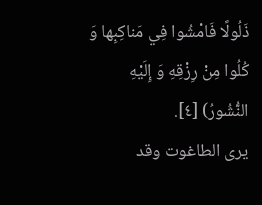ذَلُولًا فَامْشُوا فِي مَناكِبِها وَ كُلُوا مِنْ رِزْقِهِ وَ إِلَيْهِ النُّشُورُ) [٤].
يرى الطاغوت وقد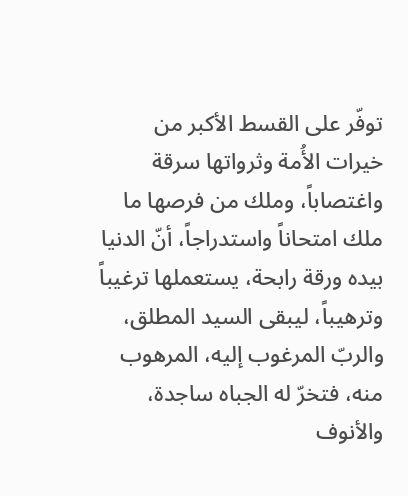توفّر على القسط الأكبر من خيرات الأُمة وثرواتها سرقة واغتصاباً، وملك من فرصها ما ملك امتحاناً واستدراجاً، أنّ الدنيا بيده ورقة رابحة، يستعملها ترغيباً وترهيباً، ليبقى السيد المطلق، والربّ المرغوب إليه، المرهوب منه، فتخرّ له الجباه ساجدة، والأنوف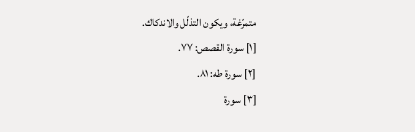متمرّغة، ويكون التذلّل والاندكاك.
[١] سورة القصص: ٧٧.
[٢] سورة طه: ٨١.
[٣] سورة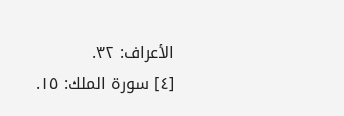الأعراف: ٣٢.
[٤] سورة الملك: ١٥.